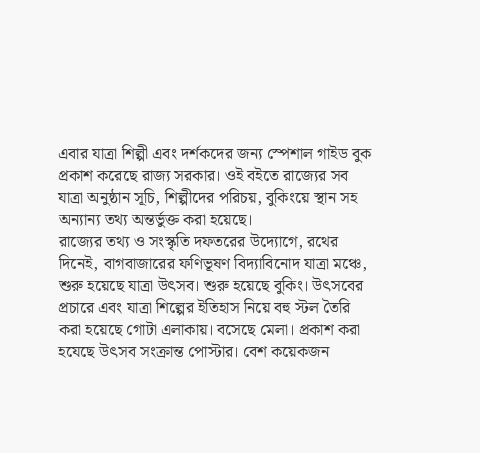এবার যাত্রা শিল্পী এবং দর্শকদের জন্য স্পেশাল গাইড বুক প্রকাশ করেছে রাজ্য সরকার। ওই বইতে রাজ্যের সব যাত্রা অনুষ্ঠান সূচি, শিল্পীদের পরিচয়, বুকিংয়ে স্থান সহ অন্যান্য তথ্য অন্তর্ভুক্ত করা হয়েছে।
রাজ্যের তথ্য ও সংস্কৃতি দফতরের উদ্যোগে, রথের দিনেই, বাগবাজারের ফণিভূষণ বিদ্যাবিনোদ যাত্রা মঞ্চে, শুরু হয়েছে যাত্রা উৎসব। শুরু হয়েছে বুকিং। উৎসবের প্রচারে এবং যাত্রা শিল্পের ইতিহাস নিয়ে বহু স্টল তৈরি করা হয়েছে গোটা এলাকায়। বসেছে মেলা। প্রকাশ করা হযেছে উৎসব সংক্রান্ত পোস্টার। বেশ কয়েকজন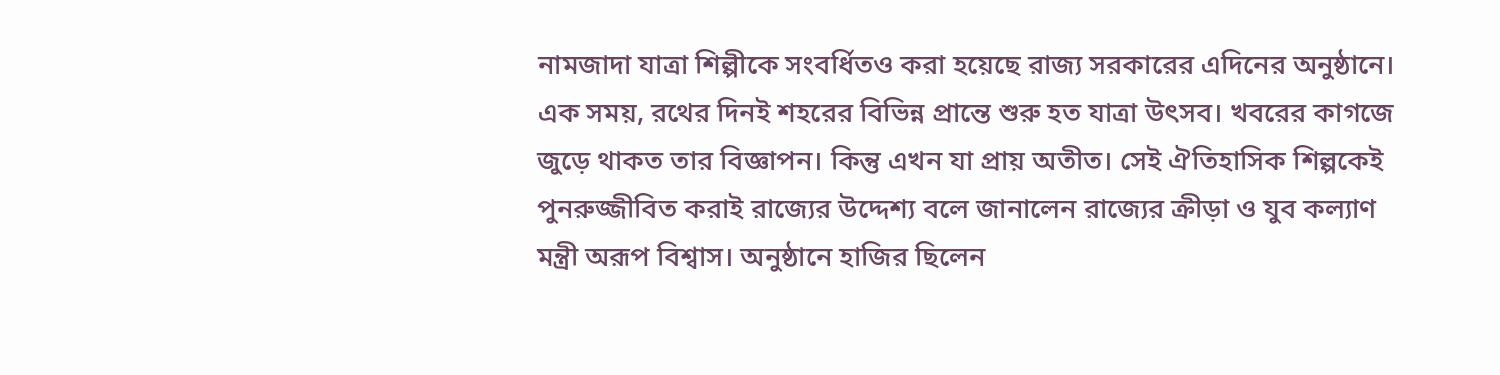নামজাদা যাত্রা শিল্পীকে সংবর্ধিতও করা হয়েছে রাজ্য সরকারের এদিনের অনুষ্ঠানে। এক সময়, রথের দিনই শহরের বিভিন্ন প্রান্তে শুরু হত যাত্রা উৎসব। খবরের কাগজে জুড়ে থাকত তার বিজ্ঞাপন। কিন্তু এখন যা প্রায় অতীত। সেই ঐতিহাসিক শিল্পকেই পুনরুজ্জীবিত করাই রাজ্যের উদ্দেশ্য বলে জানালেন রাজ্যের ক্রীড়া ও যুব কল্যাণ মন্ত্রী অরূপ বিশ্বাস। অনুষ্ঠানে হাজির ছিলেন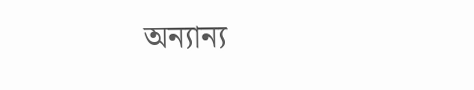অন্যান্য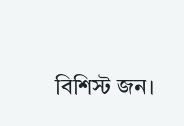বিশিস্ট জন।